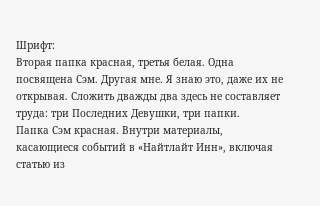Шрифт:
Вторая папка красная, третья белая. Одна посвящена Сэм. Другая мне. Я знаю это, даже их не открывая. Сложить дважды два здесь не составляет труда: три Последних Девушки, три папки.
Папка Сэм красная. Внутри материалы, касающиеся событий в «Найтлайт Инн», включая статью из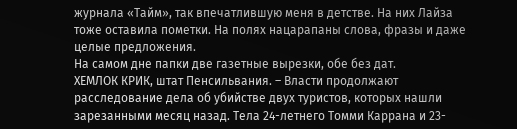журнала «Тайм», так впечатлившую меня в детстве. На них Лайза тоже оставила пометки. На полях нацарапаны слова, фразы и даже целые предложения.
На самом дне папки две газетные вырезки, обе без дат.
ХЕМЛОК КРИК, штат Пенсильвания. – Власти продолжают расследование дела об убийстве двух туристов, которых нашли зарезанными месяц назад. Тела 24-летнего Томми Каррана и 23-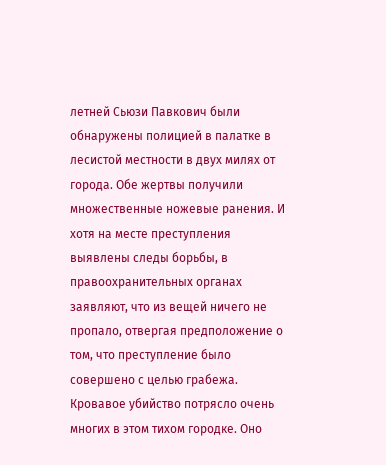летней Сьюзи Павкович были обнаружены полицией в палатке в лесистой местности в двух милях от города. Обе жертвы получили множественные ножевые ранения. И хотя на месте преступления выявлены следы борьбы, в правоохранительных органах заявляют, что из вещей ничего не пропало, отвергая предположение о том, что преступление было совершено с целью грабежа.
Кровавое убийство потрясло очень многих в этом тихом городке. Оно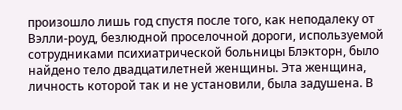произошло лишь год спустя после того, как неподалеку от Вэлли-роуд, безлюдной проселочной дороги, используемой сотрудниками психиатрической больницы Блэкторн, было найдено тело двадцатилетней женщины. Эта женщина, личность которой так и не установили, была задушена. В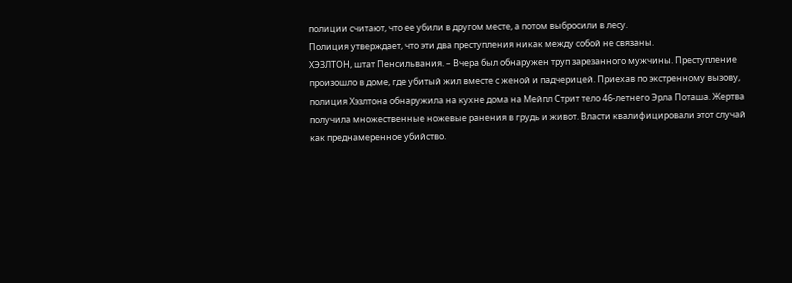полиции считают, что ее убили в другом месте, а потом выбросили в лесу.
Полиция утверждает, что эти два преступления никак между собой не связаны.
ХЭЗЛТОН, штат Пенсильвания. – Вчера был обнаружен труп зарезанного мужчины. Преступление произошло в доме, где убитый жил вместе с женой и падчерицей. Приехав по экстренному вызову, полиция Хэзлтона обнаружила на кухне дома на Мейпл Стрит тело 46-летнего Эрла Поташа. Жертва получила множественные ножевые ранения в грудь и живот. Власти квалифицировали этот случай как преднамеренное убийство.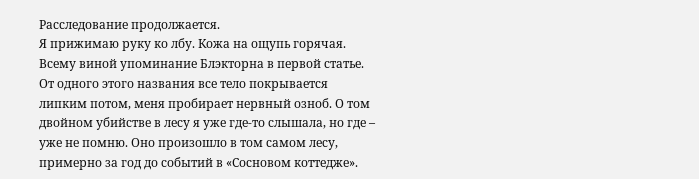Расследование продолжается.
Я прижимаю руку ко лбу. Кожа на ощупь горячая. Всему виной упоминание Блэкторна в первой статье. От одного этого названия все тело покрывается липким потом, меня пробирает нервный озноб. О том двойном убийстве в лесу я уже где-то слышала, но где – уже не помню. Оно произошло в том самом лесу, примерно за год до событий в «Сосновом коттедже».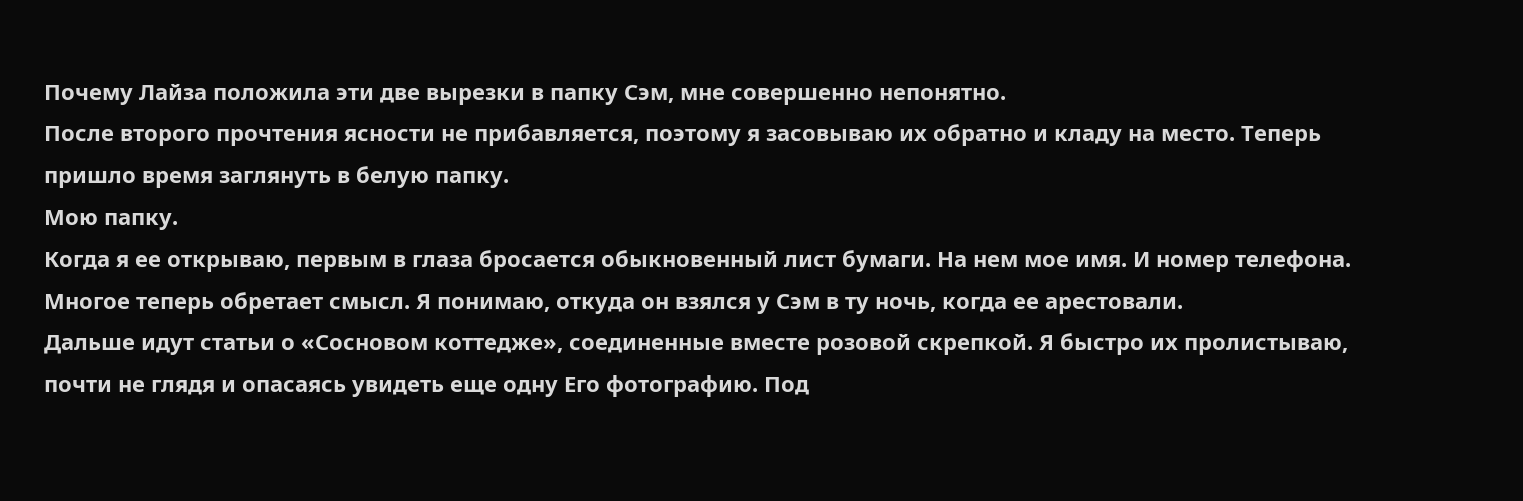Почему Лайза положила эти две вырезки в папку Сэм, мне совершенно непонятно.
После второго прочтения ясности не прибавляется, поэтому я засовываю их обратно и кладу на место. Теперь пришло время заглянуть в белую папку.
Мою папку.
Когда я ее открываю, первым в глаза бросается обыкновенный лист бумаги. На нем мое имя. И номер телефона. Многое теперь обретает смысл. Я понимаю, откуда он взялся у Сэм в ту ночь, когда ее арестовали.
Дальше идут статьи о «Сосновом коттедже», соединенные вместе розовой скрепкой. Я быстро их пролистываю, почти не глядя и опасаясь увидеть еще одну Его фотографию. Под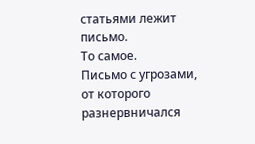статьями лежит письмо.
То самое.
Письмо с угрозами, от которого разнервничался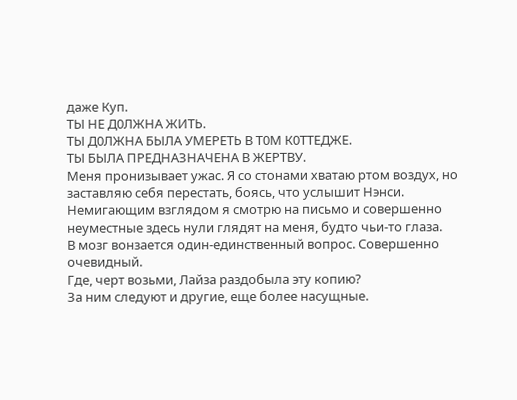даже Куп.
ТЫ НЕ Д0ЛЖНА ЖИТЬ.
ТЫ Д0ЛЖНА БЫЛА УМЕРЕТЬ В Т0М К0ТТЕДЖЕ.
ТЫ БЫЛА ПРЕДНАЗНАЧЕНА В ЖЕРТВУ.
Меня пронизывает ужас. Я со стонами хватаю ртом воздух, но заставляю себя перестать, боясь, что услышит Нэнси. Немигающим взглядом я смотрю на письмо и совершенно неуместные здесь нули глядят на меня, будто чьи-то глаза.
В мозг вонзается один-единственный вопрос. Совершенно очевидный.
Где, черт возьми, Лайза раздобыла эту копию?
За ним следуют и другие, еще более насущные.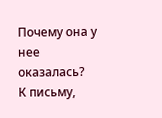Почему она у нее оказалась?
К письму,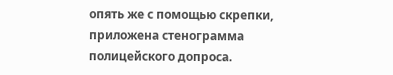опять же с помощью скрепки, приложена стенограмма полицейского допроса.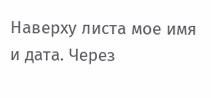Наверху листа мое имя и дата. Через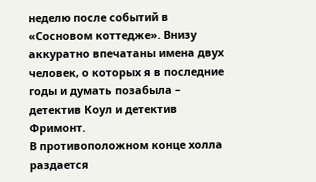неделю после событий в «Сосновом коттедже». Внизу аккуратно впечатаны имена двух человек, о которых я в последние годы и думать позабыла – детектив Коул и детектив Фримонт.
В противоположном конце холла раздается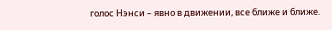голос Нэнси – явно в движении, все ближе и ближе.